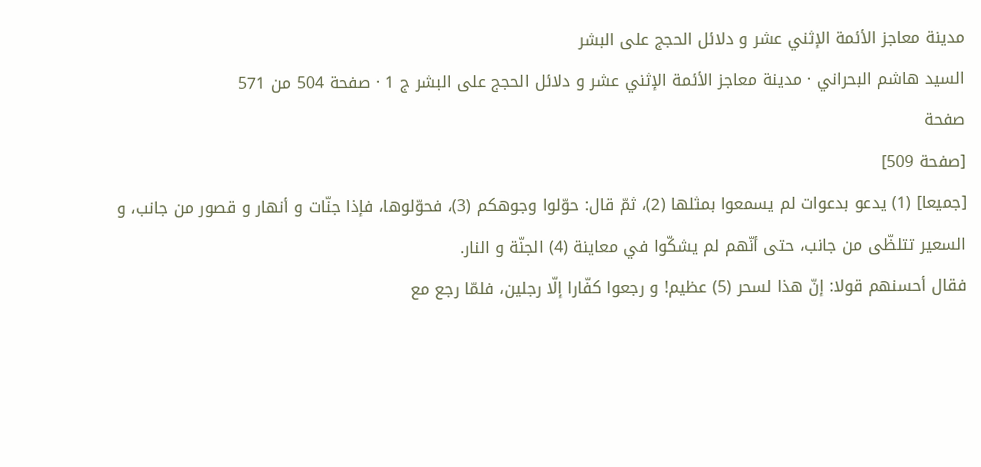مدينة معاجز الأئمة الإثني عشر و دلائل الحجج على البشر
السيد هاشم البحراني · مدينة معاجز الأئمة الإثني عشر و دلائل الحجج على البشر ج 1 · صفحة 504 من 571
صفحة
[صفحة 509]
[جميعا] (1) يدعو بدعوات لم يسمعوا بمثلها (2)، ثمّ قال: حوّلوا وجوهكم (3)، فحوّلوها، فإذا جنّات و أنهار و قصور من جانب، و السعير تتلظّى من جانب، حتى أنّهم لم يشكّوا في معاينة (4) الجنّة و النار.
فقال أحسنهم قولا: إنّ هذا لسحر (5) عظيم! و رجعوا كفّارا إلّا رجلين، فلمّا رجع مع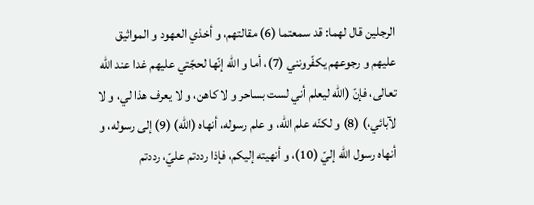الرجلين قال لهما: قد سمعتما (6) مقالتهم، و أخذي العهود و المواثيق عليهم و رجوعهم يكفّرونني (7)، أما و اللّه إنّها لحجّتي عليهم غدا عند اللّه تعالى، فإنّ (اللّه ليعلم أني لست بساحر و لا كاهن، و لا يعرف هذا لي، و لا لآبائي،) (8) و لكنّه علم اللّه، و علم رسوله، أنهاه (اللّه) (9) إلى رسوله، و أنهاه رسول اللّه إليّ (10)، و أنهيته إليكم، فإذا رددتم عليّ، رددتم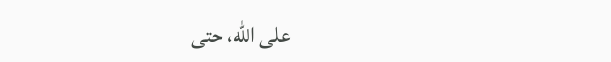على اللّه، حتى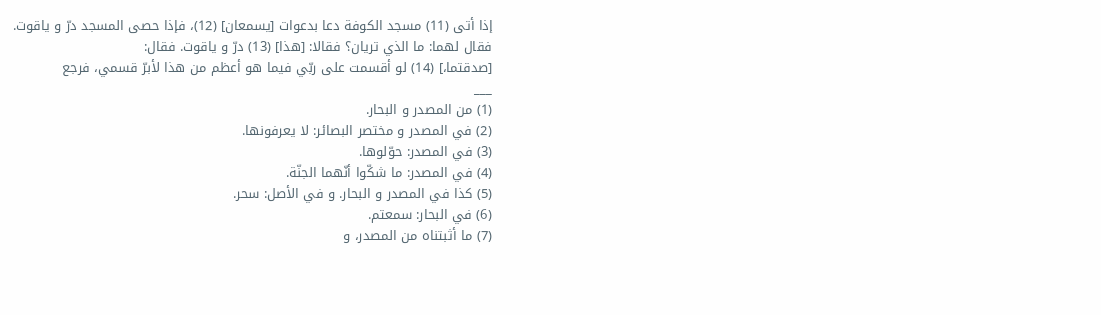إذا أتى (11) مسجد الكوفة دعا بدعوات [يسمعان] (12)، فإذا حصى المسجد درّ و ياقوت.
فقال لهما: ما الذي تريان؟ فقالا: [هذا] (13) درّ و ياقوت. فقال:
[صدقتما،] (14) لو أقسمت على ربّي فيما هو أعظم من هذا لأبرّ قسمي، فرجع
___
(1) من المصدر و البحار.
(2) في المصدر و مختصر البصائر: لا يعرفونها.
(3) في المصدر: حوّلوها.
(4) في المصدر: ما شكّوا أنّهما الجنّة.
(5) كذا في المصدر و البحار. و في الأصل: سحر.
(6) في البحار: سمعتم.
(7) ما أثبتناه من المصدر، و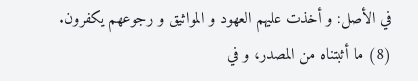في الأصل: و أخذت عليهم العهود و المواثيق و رجوعهم يكفرون.
(8) ما أثبتناه من المصدر، و في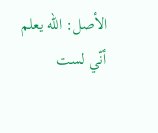الأصل: اللّه يعلم أنّي لست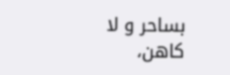بساحر و لا كاهن،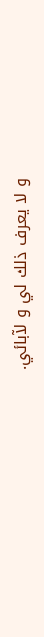و لا يعرف ذلك لي و لآبائي.